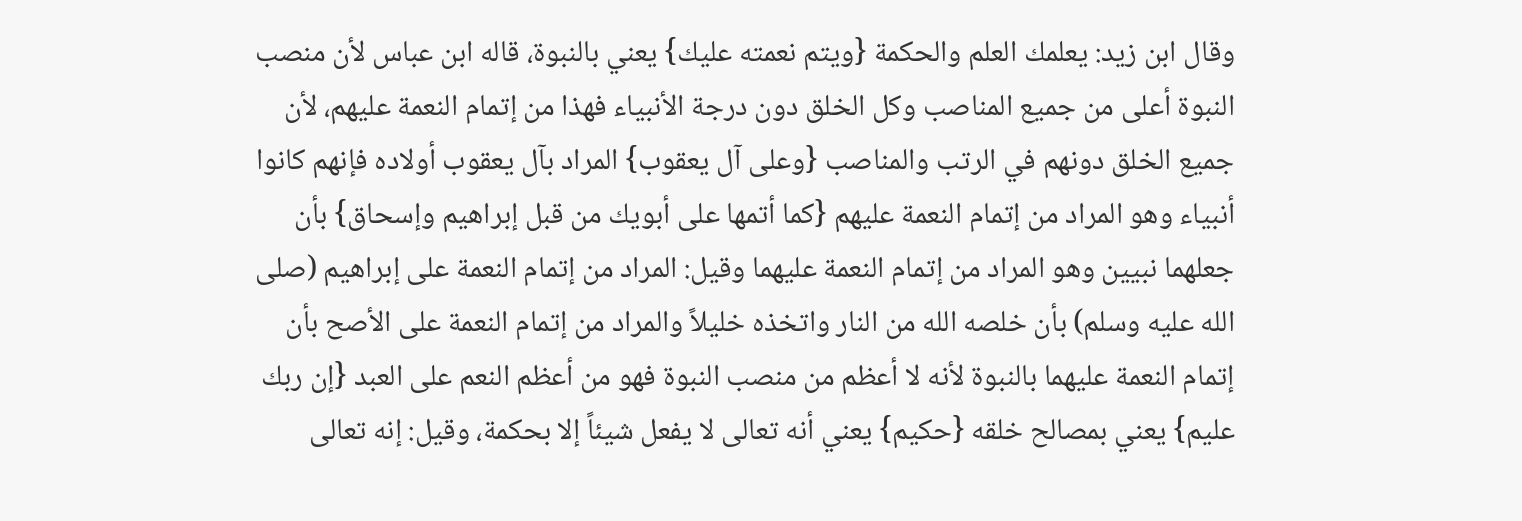وقال ابن زيد: يعلمك العلم والحكمة {ويتم نعمته عليك} يعني بالنبوة، قاله ابن عباس لأن منصب النبوة أعلى من جميع المناصب وكل الخلق دون درجة الأنبياء فهذا من إتمام النعمة عليهم، لأن جميع الخلق دونهم في الرتب والمناصب {وعلى آل يعقوب} المراد بآل يعقوب أولاده فإنهم كانوا أنبياء وهو المراد من إتمام النعمة عليهم {كما أتمها على أبويك من قبل إبراهيم وإسحاق} بأن جعلهما نبيين وهو المراد من إتمام النعمة عليهما وقيل: المراد من إتمام النعمة على إبراهيم (صلى الله عليه وسلم) بأن خلصه الله من النار واتخذه خليلاً والمراد من إتمام النعمة على الأصح بأن إتمام النعمة عليهما بالنبوة لأنه لا أعظم من منصب النبوة فهو من أعظم النعم على العبد {إن ربك عليم} يعني بمصالح خلقه {حكيم} يعني أنه تعالى لا يفعل شيئاً إلا بحكمة، وقيل: إنه تعالى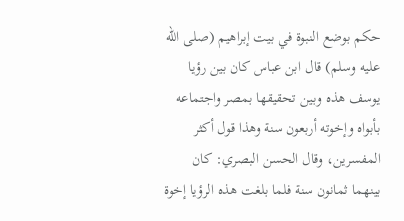حكم بوضع النبوة في بيت إبراهيم (صلى الله عليه وسلم) قال ابن عباس كان بين رؤيا يوسف هذه وبين تحقيقها بمصر واجتماعه بأبواه وإخوته أربعون سنة وهذا قول أكثر المفسرين، وقال الحسن البصري: كان بينهما ثمانون سنة فلما بلغت هذه الرؤيا إخوة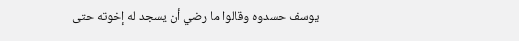يوسف حسدوه وقالوا ما رضي أن يسجد له إخوته حتى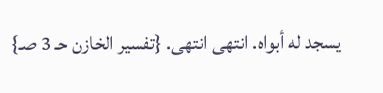يسجد له أبواه. انتهى انتهى. {تفسير الخازن حـ 3 صـ}